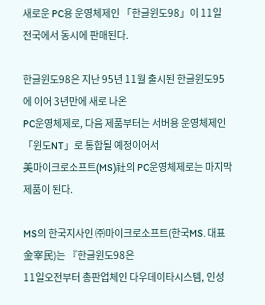새로운 PC용 운영체제인 「한글윈도98」이 11일 전국에서 동시에 판매된다.

한글윈도98은 지난 95년 11월 출시된 한글윈도95에 이어 3년만에 새로 나온
PC운영체제로, 다음 제품부터는 서버용 운영체제인 「윈도NT」로 통합될 예정이어서
美마이크로소프트(MS)社의 PC운영체제로는 마지막 제품이 된다.

MS의 한국지사인 ㈜마이크로소프트(한국MS. 대표 金宰民)는 『한글윈도98은
11일오전부터 총판업체인 다우데이타시스템, 인성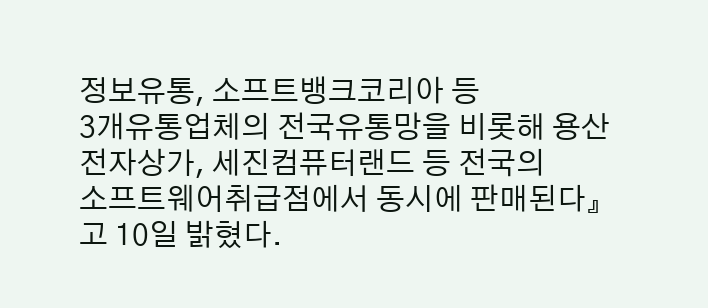정보유통, 소프트뱅크코리아 등
3개유통업체의 전국유통망을 비롯해 용산전자상가, 세진컴퓨터랜드 등 전국의
소프트웨어취급점에서 동시에 판매된다』고 10일 밝혔다.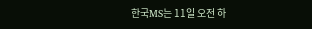한국MS는 11일 오전 하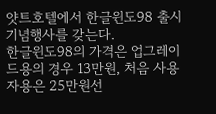얏트호텔에서 한글윈도98 출시기념행사를 갖는다.
한글윈도98의 가격은 업그레이드용의 경우 13만원, 처음 사용자용은 25만원선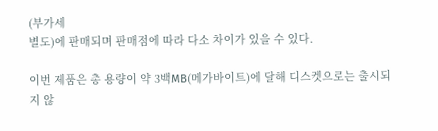(부가세
별도)에 판매되며 판매점에 따라 다소 차이가 있을 수 있다.

이번 제품은 총 용량이 약 3백MB(메가바이트)에 달해 디스켓으로는 출시되지 않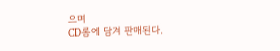으며
CD롬에 담겨 판매된다.